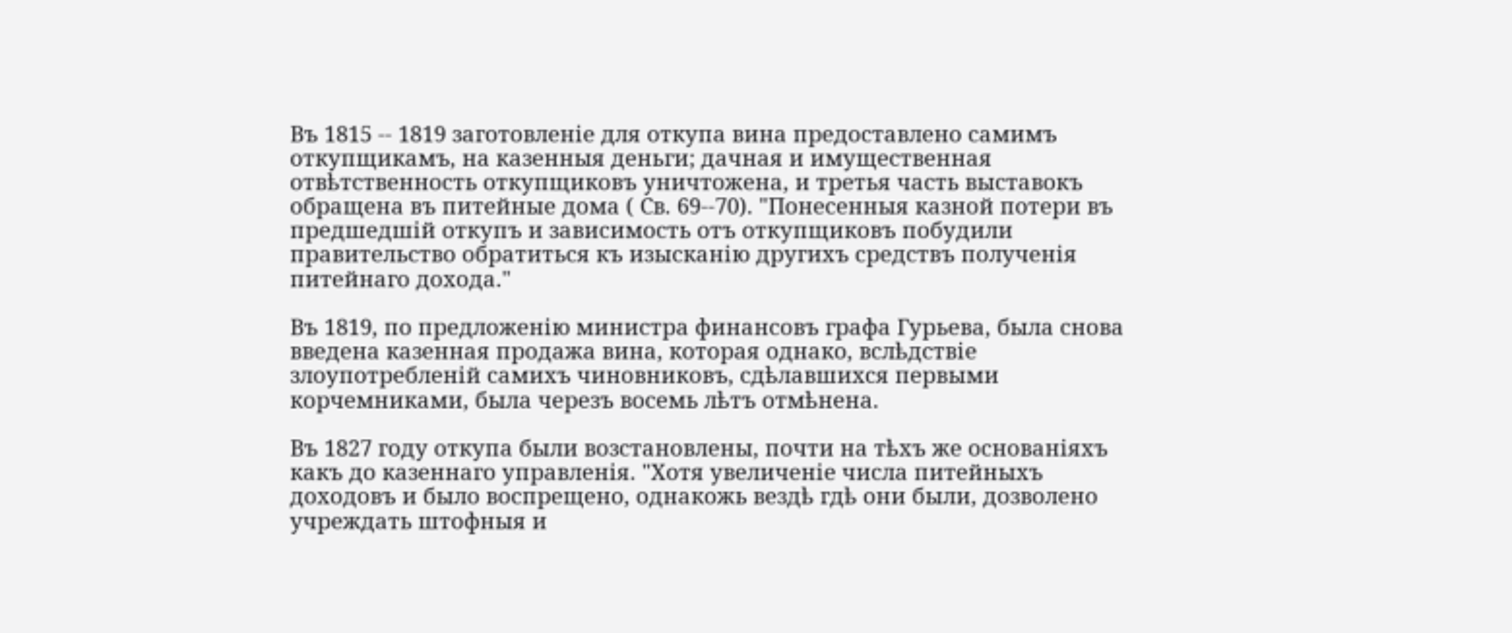Въ 1815 -- 1819 заготовленіе для откупа вина предоставлено самимъ откупщикамъ, на казенныя деньги; дачная и имущественная отвѣтственность откупщиковъ уничтожена, и третья часть выставокъ обращена въ питейные дома ( Св. 69--70). "Понесенныя казной потери въ предшедшій откупъ и зависимость отъ откупщиковъ побудили правительство обратиться къ изысканію другихъ средствъ полученія питейнаго дохода."

Въ 1819, по предложенію министра финансовъ графа Гурьева, была снова введена казенная продажа вина, которая однако, вслѣдствіе злоупотребленій самихъ чиновниковъ, сдѣлавшихся первыми корчемниками, была черезъ восемь лѣтъ отмѣнена.

Въ 1827 году откупа были возстановлены, почти на тѣхъ же основаніяхъ какъ до казеннаго управленія. "Хотя увеличеніе числа питейныхъ доходовъ и было воспрещено, однакожь вездѣ гдѣ они были, дозволено учреждать штофныя и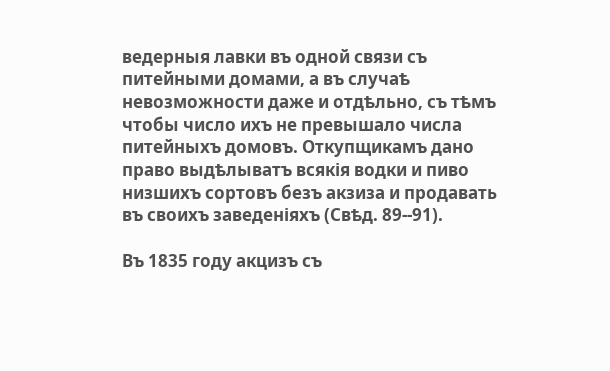ведерныя лавки въ одной связи съ питейными домами, а въ случаѣ невозможности даже и отдѣльно, съ тѣмъ чтобы число ихъ не превышало числа питейныхъ домовъ. Откупщикамъ дано право выдѣлыватъ всякія водки и пиво низшихъ сортовъ безъ акзиза и продавать въ своихъ заведеніяхъ (Свѣд. 89--91).

Въ 1835 году акцизъ съ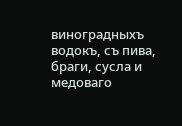виноградныхъ водокъ, съ пива, браги, сусла и медоваго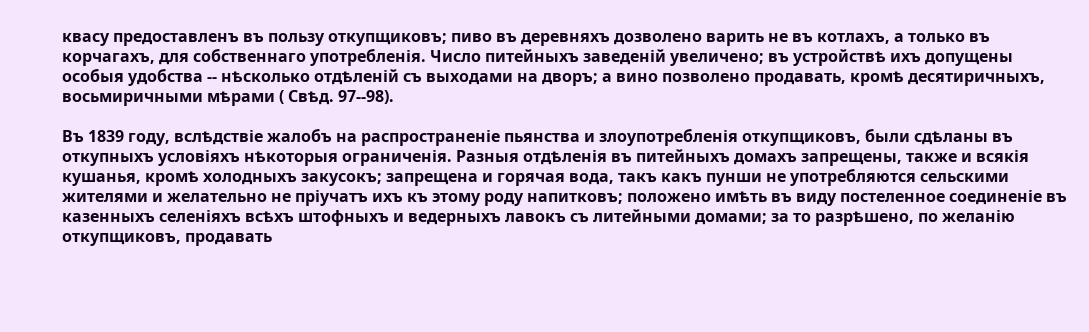квасу предоставленъ въ пользу откупщиковъ; пиво въ деревняхъ дозволено варить не въ котлахъ, а только въ корчагахъ, для собственнаго употребленія. Число питейныхъ заведеній увеличено; въ устройствѣ ихъ допущены особыя удобства -- нѣсколько отдѣленій съ выходами на дворъ; а вино позволено продавать, кромѣ десятиричныхъ, восьмиричными мѣрами ( Свѣд. 97--98).

Въ 1839 году, вслѣдствіе жалобъ на распространеніе пьянства и злоупотребленія откупщиковъ, были сдѣланы въ откупныхъ условіяхъ нѣкоторыя ограниченія. Разныя отдѣленія въ питейныхъ домахъ запрещены, также и всякія кушанья, кромѣ холодныхъ закусокъ; запрещена и горячая вода, такъ какъ пунши не употребляются сельскими жителями и желательно не пріучатъ ихъ къ этому роду напитковъ; положено имѣть въ виду постеленное соединеніе въ казенныхъ селеніяхъ всѣхъ штофныхъ и ведерныхъ лавокъ съ литейными домами; за то разрѣшено, по желанію откупщиковъ, продавать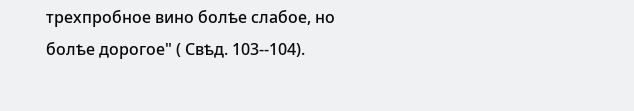трехпробное вино болѣе слабое, но болѣе дорогое" ( Свѣд. 103--104).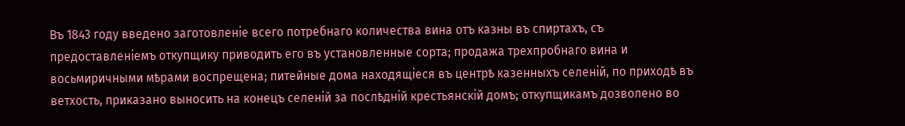Въ 1843 году введено заготовленіе всего потребнаго количества вина отъ казны въ спиртахъ, съ предоставленіемъ откупщику приводить его въ установленные сорта; продажа трехпробнаго вина и восьмиричными мѣрами воспрещена; питейные дома находящіеся въ центрѣ казенныхъ селеній, по приходѣ въ ветхость, приказано выносить на конецъ селеній за послѣдній крестьянскій домъ; откупщикамъ дозволено во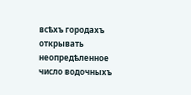всѣхъ городахъ открывать неопредѣленное число водочныхъ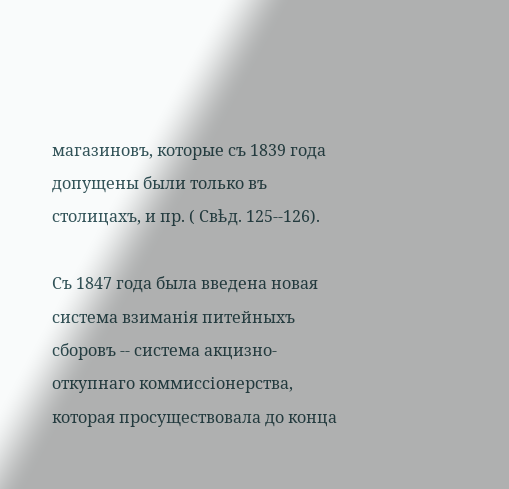магазиновъ, которые съ 1839 года допущены были только въ столицахъ, и пр. ( Свѣд. 125--126).

Съ 1847 года была введена новая система взиманія питейныхъ сборовъ -- система акцизно-откупнаго коммиссіонерства, которая просуществовала до конца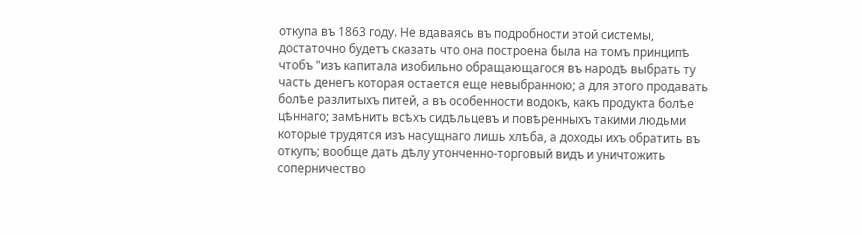откупа въ 1863 году. Не вдаваясь въ подробности этой системы, достаточно будетъ сказать что она построена была на томъ принципѣ чтобъ "изъ капитала изобильно обращающагося въ народѣ выбрать ту часть денегъ которая остается еще невыбранною; а для этого продавать болѣе разлитыхъ питей, а въ особенности водокъ, какъ продукта болѣе цѣннаго; замѣнить всѣхъ сидѣльцевъ и повѣренныхъ такими людьми которые трудятся изъ насущнаго лишь хлѣба, а доходы ихъ обратить въ откупъ; вообще дать дѣлу утонченно-торговый видъ и уничтожить соперничество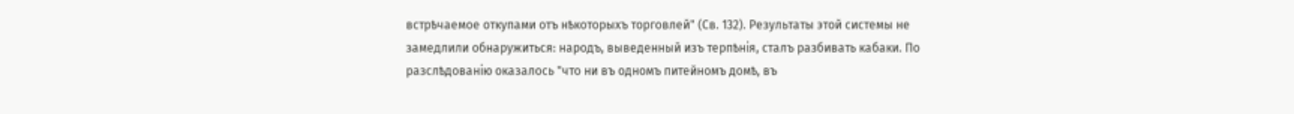встрѣчаемое откупами отъ нѣкоторыхъ торговлей" (Св. 132). Результаты этой системы не замедлили обнаружиться: народъ, выведенный изъ терпѣнія, сталъ разбивать кабаки. По разслѣдованію оказалось "что ни въ одномъ питейномъ домѣ, въ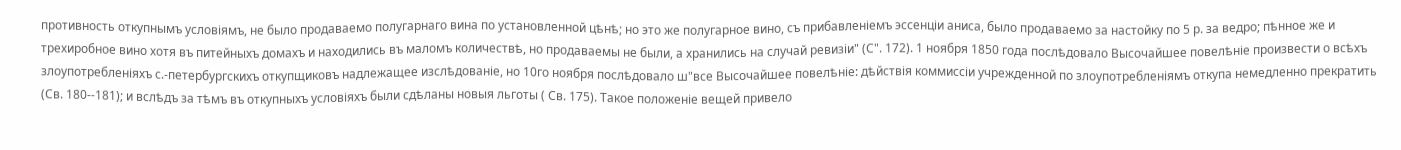противность откупнымъ условіямъ, не было продаваемо полугарнаго вина по установленной цѣнѣ; но это же полугарное вино, съ прибавленіемъ эссенціи аниса, было продаваемо за настойку по 5 р. за ведро; пѣнное же и трехиробное вино хотя въ питейныхъ домахъ и находились въ маломъ количествѣ, но продаваемы не были, а хранились на случай ревизіи" (С". 172). 1 ноября 1850 года послѣдовало Высочайшее повелѣніе произвести о всѣхъ злоупотребленіяхъ с.-петербургскихъ откупщиковъ надлежащее изслѣдованіе, но 10го ноября послѣдовало ш"все Высочайшее повелѣніе: дѣйствія коммиссіи учрежденной по злоупотребленіямъ откупа немедленно прекратить (Св. 180--181); и вслѣдъ за тѣмъ въ откупныхъ условіяхъ были сдѣланы новыя льготы ( Св. 175). Такое положеніе вещей привело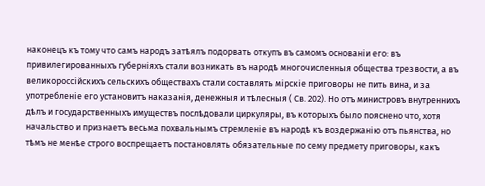наконецъ къ тому что самъ народъ затѣялъ подорвать откупъ въ самомъ основаніи его: въ привилегированныхъ губерніяхъ стали возникать въ народѣ многочисленныя общества трезвости, а въ великороссійскихъ сельскихъ обществахъ стали составлять мірскіе приговоры не пить вина, и за употребленіе его установитъ наказанія, денежныя и тѣлесныя ( Св. 202). Но отъ министровъ внутреннихъ дѣлъ и государственныхъ имуществъ послѣдовали циркуляры, въ которыхъ было пояснено что, хотя начальство и признаетъ весьма похвальнымъ стремленіе въ народѣ къ воздержанію отъ пьянства, но тѣмъ не менѣе строго воспрещаетъ постановлять обязательные по сему предмету приговоры, какъ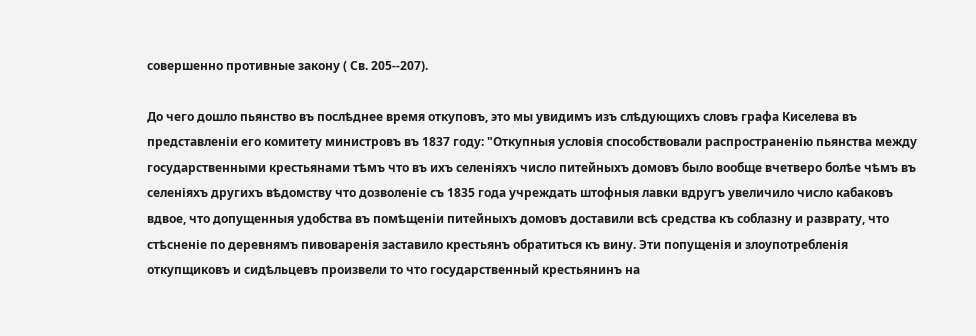совершенно противные закону ( Св. 205--207).

До чего дошло пьянство въ послѣднее время откуповъ, это мы увидимъ изъ слѣдующихъ словъ графа Киселева въ представленіи его комитету министровъ въ 1837 году: "Откупныя условія способствовали распространенію пьянства между государственными крестьянами тѣмъ что въ ихъ селеніяхъ число питейныхъ домовъ было вообще вчетверо болѣе чѣмъ въ селеніяхъ другихъ вѣдомству что дозволеніе съ 1835 года учреждать штофныя лавки вдругъ увеличило число кабаковъ вдвое, что допущенныя удобства въ помѣщеніи питейныхъ домовъ доставили всѣ средства къ соблазну и разврату, что стѣсненіе по деревнямъ пивоваренія заставило крестьянъ обратиться къ вину. Эти попущенія и злоупотребленія откупщиковъ и сидѣльцевъ произвели то что государственный крестьянинъ на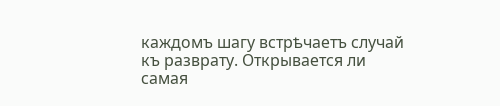каждомъ шагу встрѣчаетъ случай къ разврату. Открывается ли самая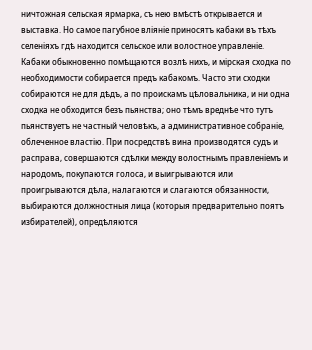ничтожная сельская ярмарка, съ нею вмѣстѣ открывается и выставка. Но самое пагубное вліяніе приносятъ кабаки въ тѣхъ селеніяхъ гдѣ находится сельское или волостное управленіе. Кабаки обыкновенно помѣщаются возлѣ нихъ, и мірская сходка по необходимости собирается предъ кабакомъ. Часто эти сходки собираются не для дѣдъ, а по проискамъ цѣловальника, и ни одна сходка не обходится безъ пьянства; оно тѣмъ вреднѣе что тутъ пьянствуетъ не частный человѣкъ, а административное собраніе, облеченное властію. При посредствѣ вина производятся судъ и расправа, совершаются сдѣлки между волостнымъ правленіемъ и народомъ, покупаются голоса, и выигрываются или проигрываются дѣла, налагаются и слагаются обязанности, выбираются должностныя лица (которыя предварительно поятъ избирателей), опредѣляются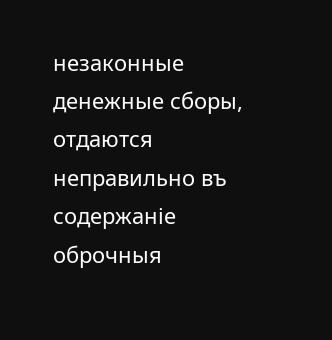незаконные денежные сборы, отдаются неправильно въ содержаніе оброчныя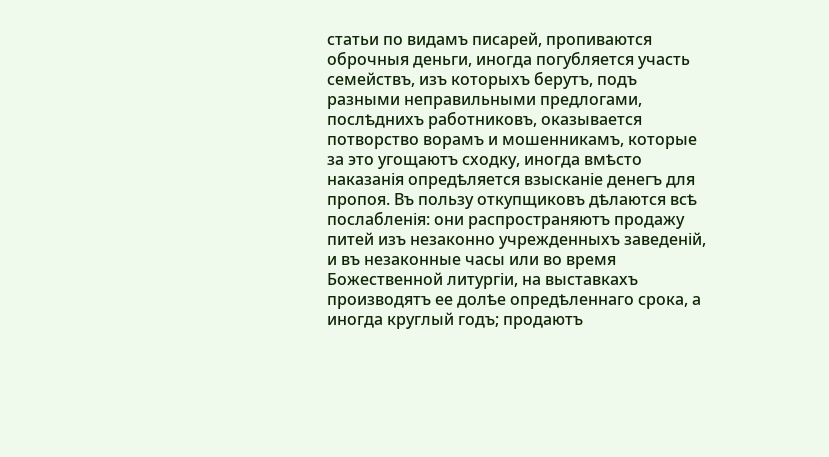статьи по видамъ писарей, пропиваются оброчныя деньги, иногда погубляется участь семействъ, изъ которыхъ берутъ, подъ разными неправильными предлогами, послѣднихъ работниковъ, оказывается потворство ворамъ и мошенникамъ, которые за это угощаютъ сходку, иногда вмѣсто наказанія опредѣляется взысканіе денегъ для пропоя. Въ пользу откупщиковъ дѣлаются всѣ послабленія: они распространяютъ продажу питей изъ незаконно учрежденныхъ заведеній, и въ незаконные часы или во время Божественной литургіи, на выставкахъ производятъ ее долѣе опредѣленнаго срока, а иногда круглый годъ; продаютъ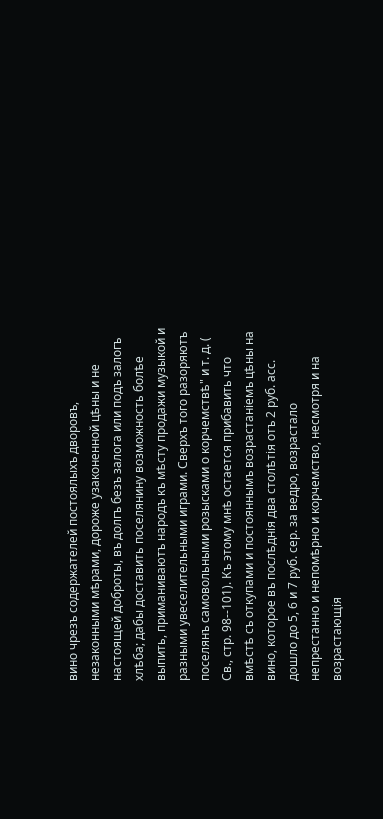вино чрезъ содержателей постоялыхъ дворовъ, незаконными мѣрами, дороже узаконенной цѣны и не настоящей доброты, въ долгъ безъ залога или подъ залогъ хлѣба; дабы доставить поселянину возможность болѣе выпить, приманиваютъ народъ къ мѣсту продажи музыкой и разными увеселительными играми. Сверхъ того разоряютъ поселянъ самовольными розысками о корчемствѣ" и т. д. ( Св., стр. 98--101). Къ этому мнѣ остается прибавить что вмѣстѣ съ откупами и постояннымъ возрастаніемъ цѣны на вино, которое въ послѣднія два столѣтія отъ 2 руб. асс. дошло до 5, 6 и 7 руб. сер. за ведро, возрастало непрестанно и непомѣрно и корчемство, несмотря и на возрастающія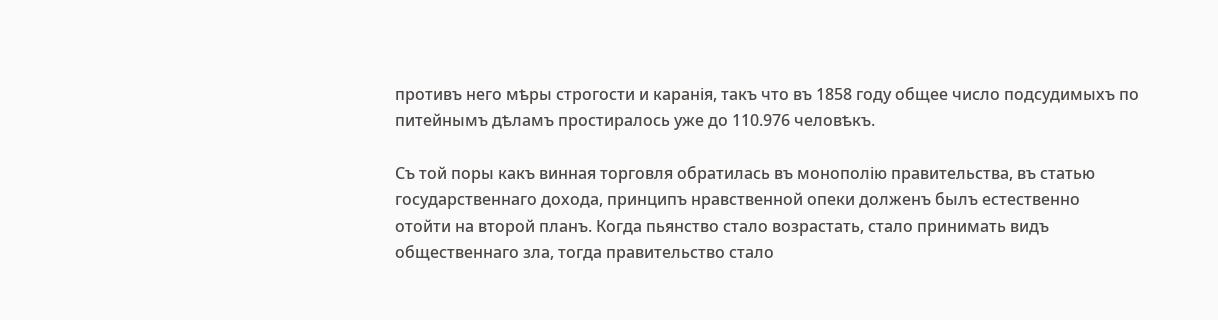противъ него мѣры строгости и каранія, такъ что въ 1858 году общее число подсудимыхъ по питейнымъ дѣламъ простиралось уже до 110.976 человѣкъ.

Съ той поры какъ винная торговля обратилась въ монополію правительства, въ статью государственнаго дохода, принципъ нравственной опеки долженъ былъ естественно отойти на второй планъ. Когда пьянство стало возрастать, стало принимать видъ общественнаго зла, тогда правительство стало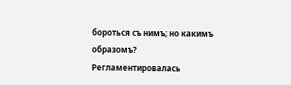бороться съ нимъ; но какимъ образомъ? Регламентировалась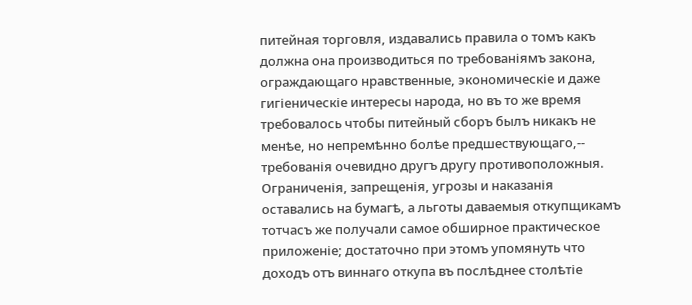питейная торговля, издавались правила о томъ какъ должна она производиться по требованіямъ закона, ограждающаго нравственные, экономическіе и даже гигіеническіе интересы народа, но въ то же время требовалось чтобы питейный сборъ былъ никакъ не менѣе, но непремѣнно болѣе предшествующаго,-- требованія очевидно другъ другу противоположныя. Ограниченія, запрещенія, угрозы и наказанія оставались на бумагѣ, а льготы даваемыя откупщикамъ тотчасъ же получали самое обширное практическое приложеніе; достаточно при этомъ упомянуть что доходъ отъ виннаго откупа въ послѣднее столѣтіе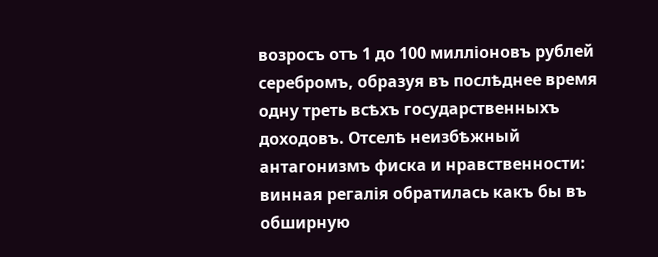возросъ отъ 1 до 100 милліоновъ рублей серебромъ, образуя въ послѣднее время одну треть всѣхъ государственныхъ доходовъ. Отселѣ неизбѣжный антагонизмъ фиска и нравственности: винная регалія обратилась какъ бы въ обширную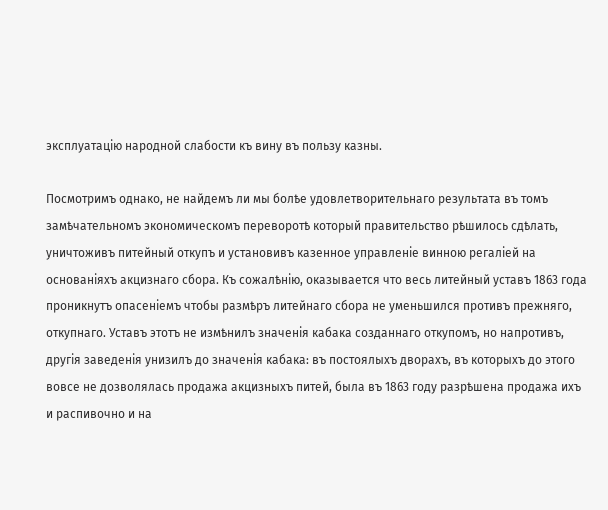эксплуатацію народной слабости къ вину въ пользу казны.

Посмотримъ однако, не найдемъ ли мы болѣе удовлетворительнаго результата въ томъ замѣчательномъ экономическомъ переворотѣ который правительство рѣшилось сдѣлать, уничтоживъ питейный откупъ и установивъ казенное управленіе винною регаліей на основаніяхъ акцизнаго сбора. Къ сожалѣнію, оказывается что весь литейный уставъ 1863 года проникнутъ опасеніемъ чтобы размѣръ литейнаго сбора не уменьшился противъ прежняго, откупнаго. Уставъ этотъ не измѣнилъ значенія кабака созданнаго откупомъ, но напротивъ, другія заведенія унизилъ до значенія кабака: въ постоялыхъ дворахъ, въ которыхъ до этого вовсе не дозволялась продажа акцизныхъ питей, была въ 1863 году разрѣшена продажа ихъ и распивочно и на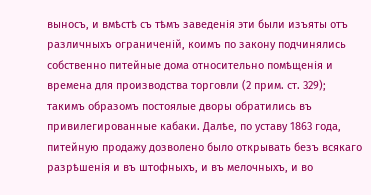выносъ, и вмѣстѣ съ тѣмъ заведенія эти были изъяты отъ различныхъ ограниченій, коимъ по закону подчинялись собственно питейные дома относительно помѣщенія и времена для производства торговли (2 прим. ст. 329); такимъ образомъ постоялые дворы обратились въ привилегированные кабаки. Далѣе, по уставу 1863 года, питейную продажу дозволено было открывать безъ всякаго разрѣшенія и въ штофныхъ, и въ мелочныхъ, и во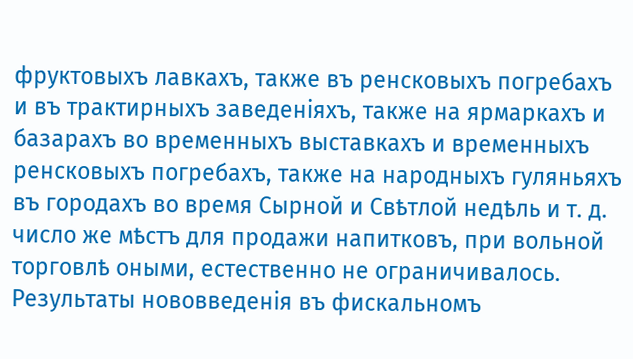фруктовыхъ лавкахъ, также въ ренсковыхъ погребахъ и въ трактирныхъ заведеніяхъ, также на ярмаркахъ и базарахъ во временныхъ выставкахъ и временныхъ ренсковыхъ погребахъ, также на народныхъ гуляньяхъ въ городахъ во время Сырной и Свѣтлой недѣль и т. д. число же мѣстъ для продажи напитковъ, при вольной торговлѣ оными, естественно не ограничивалось. Результаты нововведенія въ фискальномъ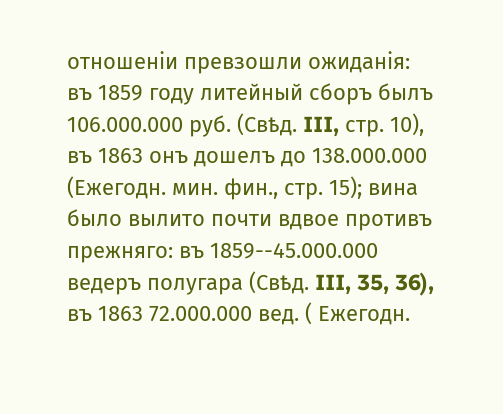отношеніи превзошли ожиданія: въ 1859 году литейный сборъ былъ 106.000.000 руб. (Свѣд. III, стр. 10), въ 1863 онъ дошелъ до 138.000.000 (Ежегодн. мин. фин., стр. 15); вина было вылито почти вдвое противъ прежняго: въ 1859--45.000.000 ведеръ полугара (Свѣд. III, 35, 36), въ 1863 72.000.000 вед. ( Ежегодн.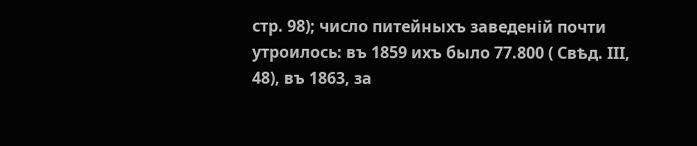стр. 98); число питейныхъ заведеній почти утроилось: въ 1859 ихъ было 77.800 ( Свѣд. III, 48), въ 1863, за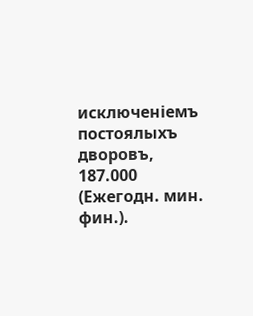исключеніемъ постоялыхъ дворовъ, 187.000 (Ежегодн. мин. фин.).